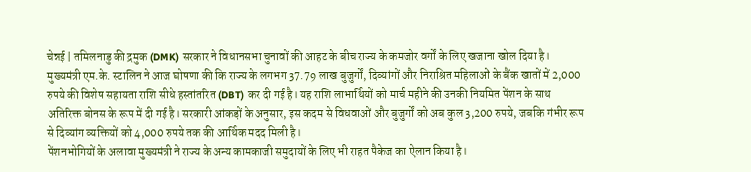चेन्नई | तमिलनाडु की द्रमुक (DMK) सरकार ने विधानसभा चुनावों की आहट के बीच राज्य के कमजोर वर्गों के लिए खजाना खोल दिया है। मुख्यमंत्री एम.के. स्टालिन ने आज घोषणा की कि राज्य के लगभग 37.79 लाख बुजुर्गों, दिव्यांगों और निराश्रित महिलाओं के बैंक खातों में 2,000 रुपये की विशेष सहायता राशि सीधे हस्तांतरित (DBT) कर दी गई है। यह राशि लाभार्थियों को मार्च महीने की उनकी नियमित पेंशन के साथ अतिरिक्त बोनस के रूप में दी गई है। सरकारी आंकड़ों के अनुसार, इस कदम से विधवाओं और बुजुर्गों को अब कुल 3,200 रुपये, जबकि गंभीर रूप से दिव्यांग व्यक्तियों को 4,000 रुपये तक की आर्थिक मदद मिली है।
पेंशनभोगियों के अलावा मुख्यमंत्री ने राज्य के अन्य कामकाजी समुदायों के लिए भी राहत पैकेज का ऐलान किया है।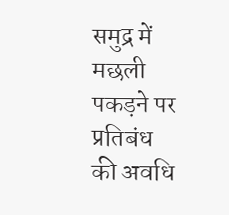समुद्र में मछली पकड़ने पर प्रतिबंध की अवधि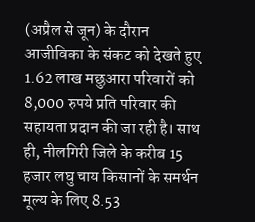(अप्रैल से जून) के दौरान आजीविका के संकट को देखते हुए 1.62 लाख मछुआरा परिवारों को 8,000 रुपये प्रति परिवार की सहायता प्रदान की जा रही है। साथ ही, नीलगिरी जिले के करीब 15 हजार लघु चाय किसानों के समर्थन मूल्य के लिए 8.53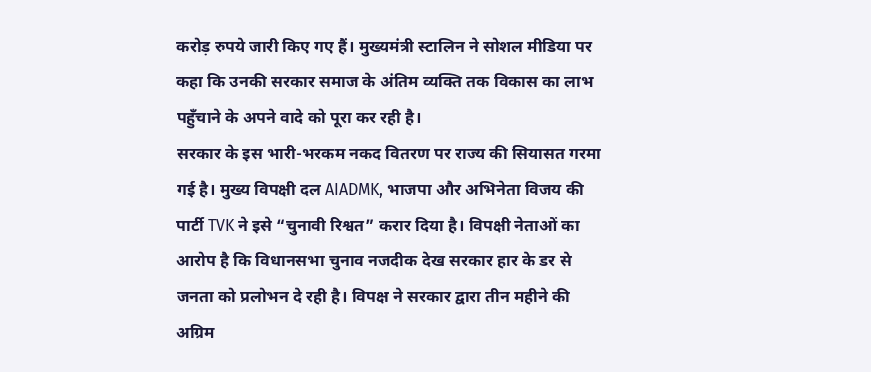करोड़ रुपये जारी किए गए हैं। मुख्यमंत्री स्टालिन ने सोशल मीडिया पर कहा कि उनकी सरकार समाज के अंतिम व्यक्ति तक विकास का लाभ पहुँचाने के अपने वादे को पूरा कर रही है।
सरकार के इस भारी-भरकम नकद वितरण पर राज्य की सियासत गरमा गई है। मुख्य विपक्षी दल AIADMK, भाजपा और अभिनेता विजय की पार्टी TVK ने इसे “चुनावी रिश्वत” करार दिया है। विपक्षी नेताओं का आरोप है कि विधानसभा चुनाव नजदीक देख सरकार हार के डर से जनता को प्रलोभन दे रही है। विपक्ष ने सरकार द्वारा तीन महीने की अग्रिम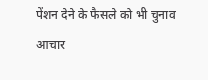पेंशन देने के फैसले को भी चुनाव आचार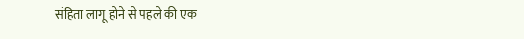संहिता लागू होने से पहले की एक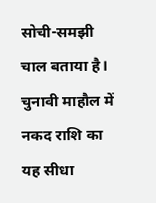सोची-समझी चाल बताया है। चुनावी माहौल में नकद राशि का यह सीधा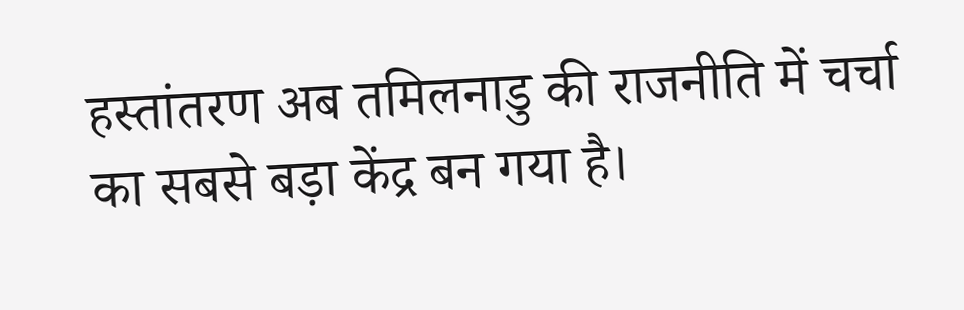हस्तांतरण अब तमिलनाडु की राजनीति में चर्चा का सबसे बड़ा केंद्र बन गया है।